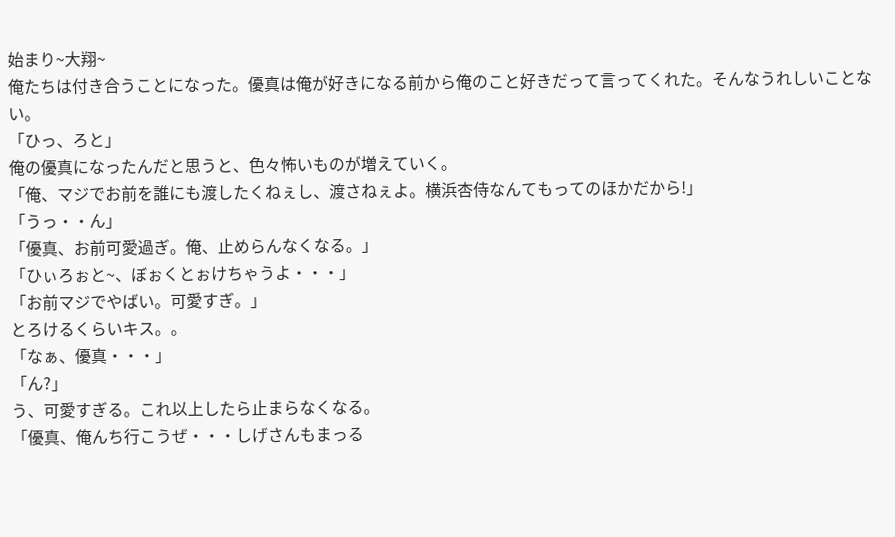始まり~大翔~
俺たちは付き合うことになった。優真は俺が好きになる前から俺のこと好きだって言ってくれた。そんなうれしいことない。
「ひっ、ろと」
俺の優真になったんだと思うと、色々怖いものが増えていく。
「俺、マジでお前を誰にも渡したくねぇし、渡さねぇよ。横浜杏侍なんてもってのほかだから!」
「うっ・・ん」
「優真、お前可愛過ぎ。俺、止めらんなくなる。」
「ひぃろぉと~、ぼぉくとぉけちゃうよ・・・」
「お前マジでやばい。可愛すぎ。」
とろけるくらいキス。。
「なぁ、優真・・・」
「ん?」
う、可愛すぎる。これ以上したら止まらなくなる。
「優真、俺んち行こうぜ・・・しげさんもまっる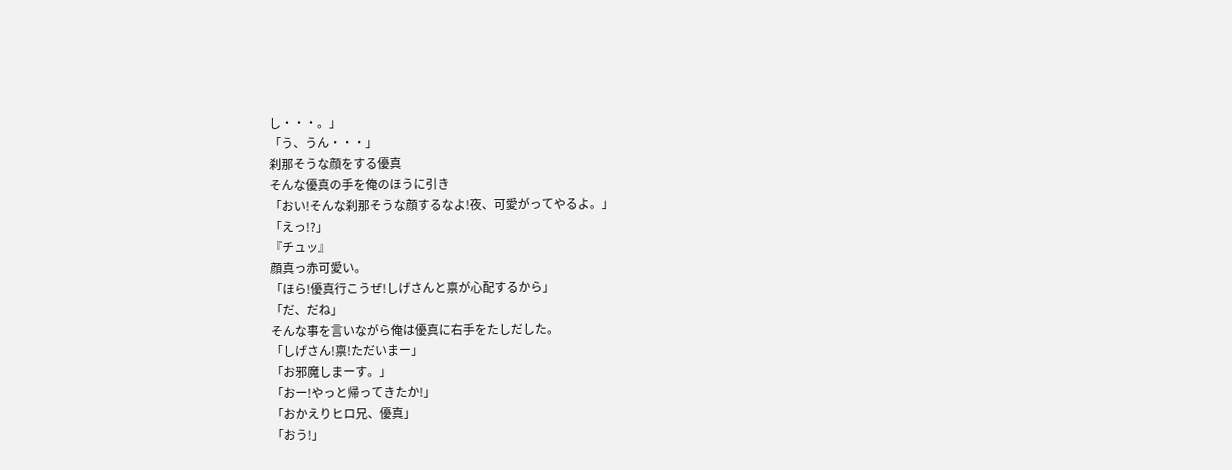し・・・。」
「う、うん・・・」
刹那そうな顔をする優真
そんな優真の手を俺のほうに引き
「おい!そんな刹那そうな顔するなよ!夜、可愛がってやるよ。」
「えっ!?」
『チュッ』
顔真っ赤可愛い。
「ほら!優真行こうぜ!しげさんと禀が心配するから」
「だ、だね」
そんな事を言いながら俺は優真に右手をたしだした。
「しげさん!禀!ただいまー」
「お邪魔しまーす。」
「おー!やっと帰ってきたか!」
「おかえりヒロ兄、優真」
「おう!」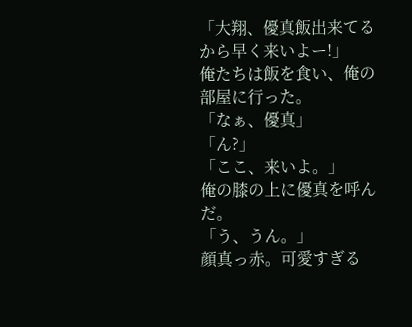「大翔、優真飯出来てるから早く来いよー!」
俺たちは飯を食い、俺の部屋に行った。
「なぁ、優真」
「ん?」
「ここ、来いよ。」
俺の膝の上に優真を呼んだ。
「う、うん。」
顔真っ赤。可愛すぎる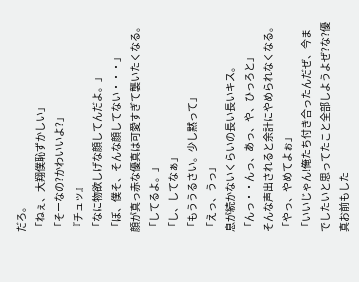だろ。
「ねぇ、大翔僕恥ずかしい」
「そーなの?かわいいよ?」
『チュッ』
「なに物欲しげな顔してんだよ。」
「ぼ、僕そ、そんな顔してない・・・」
顔が真っ赤な優真は可愛すぎて襲いたくなる。
「してるよ。」
「し、してなぁ」
「もううるさい。少し黙って」
「えっ、うっ」
息が続かないくらいの長い長いキス。
「んっ・・んっ、あっ、や、ひっろと」
そんな声出されると余計にやめられなくなる。
「やっ、やめてよぉ」
「いいじゃん!俺たち付き合ったんだぜ、今までしたいと思ってたこと全部しようよぜ?な?優真お前もした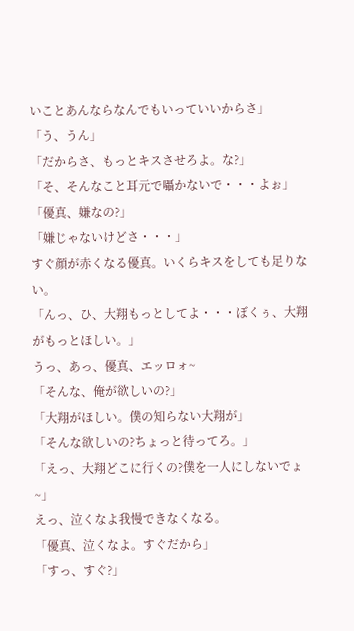いことあんならなんでもいっていいからさ」
「う、うん」
「だからさ、もっとキスさせろよ。な?」
「そ、そんなこと耳元で囁かないで・・・よぉ」
「優真、嫌なの?」
「嫌じゃないけどさ・・・」
すぐ顔が赤くなる優真。いくらキスをしても足りない。
「んっ、ひ、大翔もっとしてよ・・・ぼくぅ、大翔がもっとほしい。」
うっ、あっ、優真、エッロォ~
「そんな、俺が欲しいの?」
「大翔がほしい。僕の知らない大翔が」
「そんな欲しいの?ちょっと待ってろ。」
「えっ、大翔どこに行くの?僕を一人にしないでょ~」
えっ、泣くなよ我慢できなくなる。
「優真、泣くなよ。すぐだから」
「すっ、すぐ?」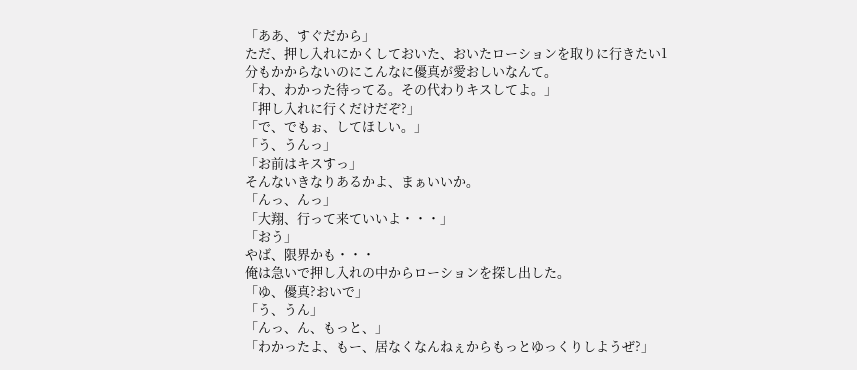「ああ、すぐだから」
ただ、押し入れにかくしておいた、おいたローションを取りに行きたい1分もかからないのにこんなに優真が愛おしいなんて。
「わ、わかった待ってる。その代わりキスしてよ。」
「押し入れに行くだけだぞ?」
「で、でもぉ、してほしい。」
「う、うんっ」
「お前はキスすっ」
そんないきなりあるかよ、まぁいいか。
「んっ、んっ」
「大翔、行って来ていいよ・・・」
「おう」
やば、限界かも・・・
俺は急いで押し入れの中からローションを探し出した。
「ゆ、優真?おいで」
「う、うん」
「んっ、ん、もっと、」
「わかったよ、もー、居なくなんねぇからもっとゆっくりしようぜ?」